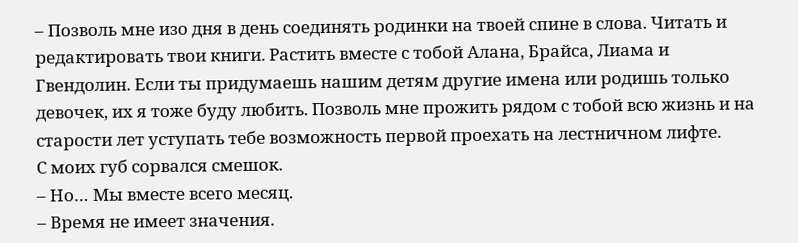– Позволь мне изо дня в день соединять родинки на твоей спине в слова. Читать и редактировать твои книги. Растить вместе с тобой Алана, Брайса, Лиама и Гвендолин. Если ты придумаешь нашим детям другие имена или родишь только девочек, их я тоже буду любить. Позволь мне прожить рядом с тобой всю жизнь и на старости лет уступать тебе возможность первой проехать на лестничном лифте.
С моих губ сорвался смешок.
– Но… Мы вместе всего месяц.
– Время не имеет значения.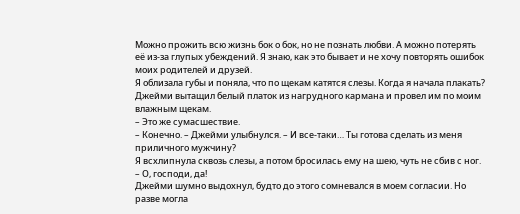Можно прожить всю жизнь бок о бок, но не познать любви. А можно потерять её из-за глупых убеждений. Я знаю, как это бывает и не хочу повторять ошибок моих родителей и друзей.
Я облизала губы и поняла, что по щекам катятся слезы. Когда я начала плакать? Джейми вытащил белый платок из нагрудного кармана и провел им по моим влажным щекам.
– Это же сумасшествие.
– Конечно. – Джейми улыбнулся. – И все-таки… Ты готова сделать из меня приличного мужчину?
Я всхлипнула сквозь слезы, а потом бросилась ему на шею, чуть не сбив с ног.
– О, господи, да!
Джейми шумно выдохнул, будто до этого сомневался в моем согласии. Но разве могла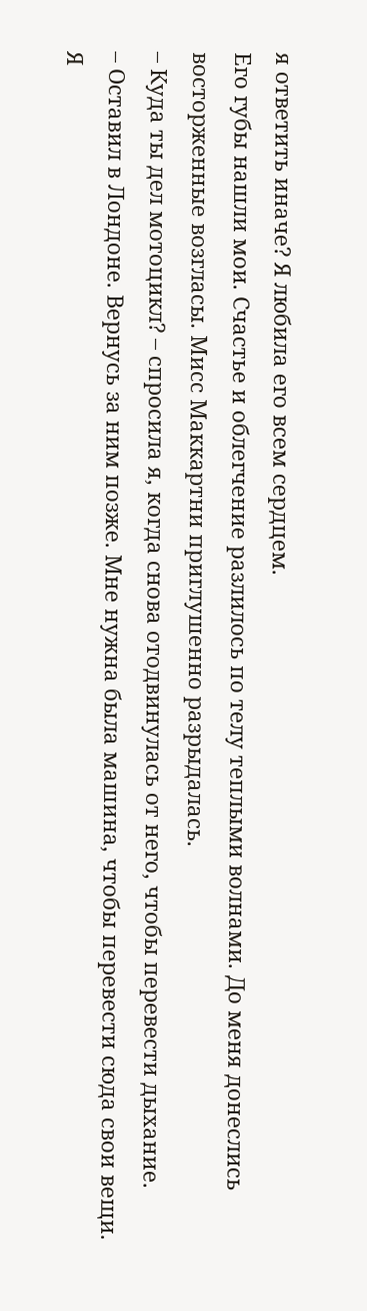я ответить иначе? Я любила его всем сердцем.
Его губы нашли мои. Счастье и облегчение разлилось по телу теплыми волнами. До меня донеслись восторженные возгласы. Мисс Маккартни приглушенно разрыдалась.
– Куда ты дел мотоцикл? – спросила я, когда снова отодвинулась от него, чтобы перевести дыхание.
– Оставил в Лондоне. Вернусь за ним позже. Мне нужна была машина, чтобы перевести сюда свои вещи.
Я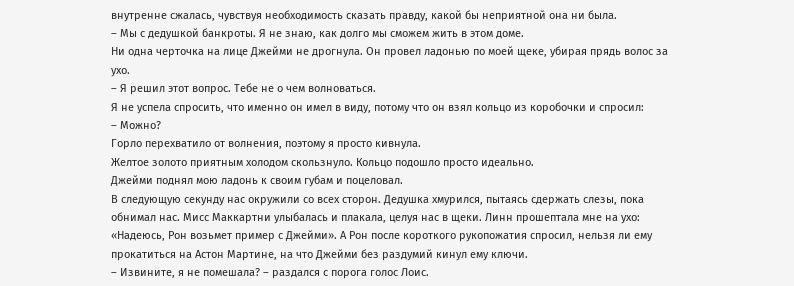внутренне сжалась, чувствуя необходимость сказать правду, какой бы неприятной она ни была.
– Мы с дедушкой банкроты. Я не знаю, как долго мы сможем жить в этом доме.
Ни одна черточка на лице Джейми не дрогнула. Он провел ладонью по моей щеке, убирая прядь волос за ухо.
– Я решил этот вопрос. Тебе не о чем волноваться.
Я не успела спросить, что именно он имел в виду, потому что он взял кольцо из коробочки и спросил:
– Можно?
Горло перехватило от волнения, поэтому я просто кивнула.
Желтое золото приятным холодом скользнуло. Кольцо подошло просто идеально.
Джейми поднял мою ладонь к своим губам и поцеловал.
В следующую секунду нас окружили со всех сторон. Дедушка хмурился, пытаясь сдержать слезы, пока обнимал нас. Мисс Маккартни улыбалась и плакала, целуя нас в щеки. Линн прошептала мне на ухо: «Надеюсь, Рон возьмет пример с Джейми». А Рон после короткого рукопожатия спросил, нельзя ли ему прокатиться на Астон Мартине, на что Джейми без раздумий кинул ему ключи.
– Извините, я не помешала? – раздался с порога голос Лоис.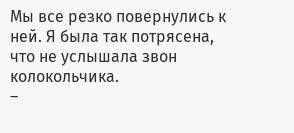Мы все резко повернулись к ней. Я была так потрясена, что не услышала звон колокольчика.
–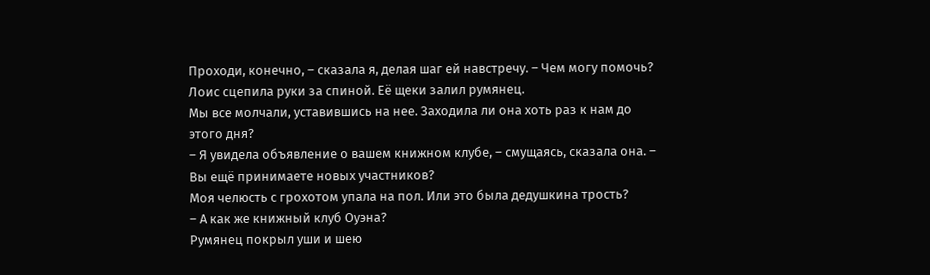Проходи, конечно, – сказала я, делая шаг ей навстречу. – Чем могу помочь?
Лоис сцепила руки за спиной. Её щеки залил румянец.
Мы все молчали, уставившись на нее. Заходила ли она хоть раз к нам до этого дня?
– Я увидела объявление о вашем книжном клубе, – смущаясь, сказала она. – Вы ещё принимаете новых участников?
Моя челюсть с грохотом упала на пол. Или это была дедушкина трость?
– А как же книжный клуб Оуэна?
Румянец покрыл уши и шею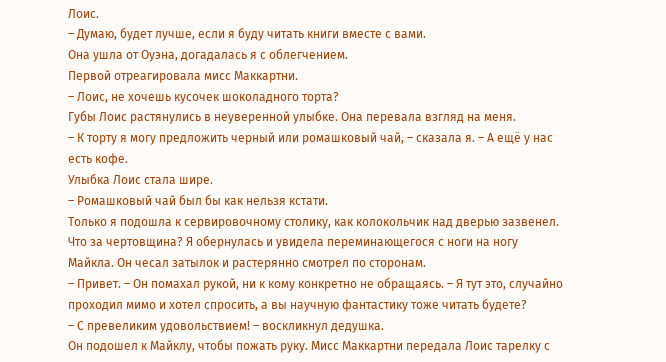Лоис.
– Думаю, будет лучше, если я буду читать книги вместе с вами.
Она ушла от Оуэна, догадалась я с облегчением.
Первой отреагировала мисс Маккартни.
– Лоис, не хочешь кусочек шоколадного торта?
Губы Лоис растянулись в неуверенной улыбке. Она перевала взгляд на меня.
– К торту я могу предложить черный или ромашковый чай, – сказала я. – А ещё у нас есть кофе.
Улыбка Лоис стала шире.
– Ромашковый чай был бы как нельзя кстати.
Только я подошла к сервировочному столику, как колокольчик над дверью зазвенел. Что за чертовщина? Я обернулась и увидела переминающегося с ноги на ногу Майкла. Он чесал затылок и растерянно смотрел по сторонам.
– Привет. – Он помахал рукой, ни к кому конкретно не обращаясь. – Я тут это, случайно проходил мимо и хотел спросить, а вы научную фантастику тоже читать будете?
– С превеликим удовольствием! – воскликнул дедушка.
Он подошел к Майклу, чтобы пожать руку. Мисс Маккартни передала Лоис тарелку с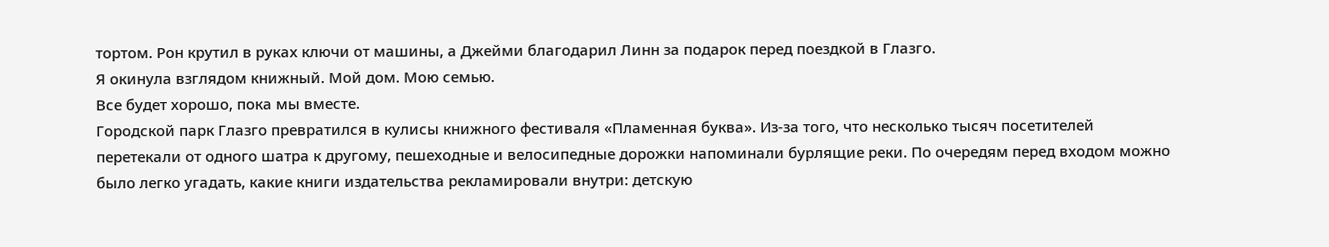тортом. Рон крутил в руках ключи от машины, а Джейми благодарил Линн за подарок перед поездкой в Глазго.
Я окинула взглядом книжный. Мой дом. Мою семью.
Все будет хорошо, пока мы вместе.
Городской парк Глазго превратился в кулисы книжного фестиваля «Пламенная буква». Из-за того, что несколько тысяч посетителей перетекали от одного шатра к другому, пешеходные и велосипедные дорожки напоминали бурлящие реки. По очередям перед входом можно было легко угадать, какие книги издательства рекламировали внутри: детскую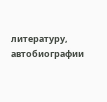литературу, автобиографии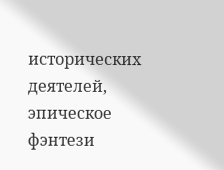исторических деятелей, эпическое фэнтези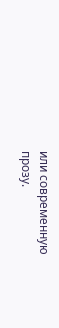или современную прозу.